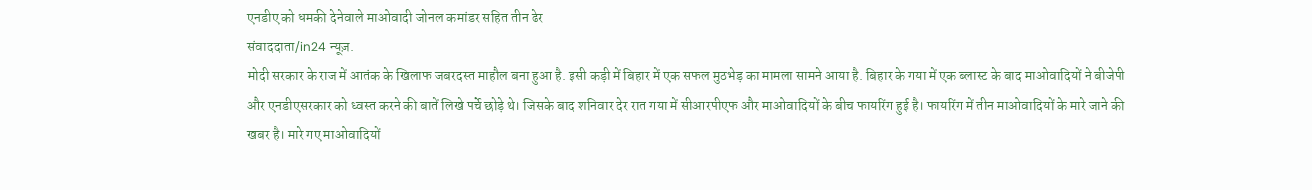एनडीए को धमकी देनेवाले माओवादी जोनल कमांडर सहित तीन ढेर
संवाददाता/in24 न्यूज़.
मोदी सरकार के राज में आतंक के खिलाफ जबरदस्त माहौल बना हुआ है. इसी कड़ी में बिहार में एक सफल मुठभेड़ का मामला सामने आया है. बिहार के गया में एक ब्लास्ट के बाद माओवादियों ने बीजेपी और एनडीएसरकार को ध्वस्त करने की बातें लिखे पर्चे छोड़े थे। जिसके बाद शनिवार देर रात गया में सीआरपीएफ और माओवादियों के बीच फायरिंग हुई है। फायरिंग में तीन माओवादियों के मारे जाने की खबर है। मारे गए माओवादियों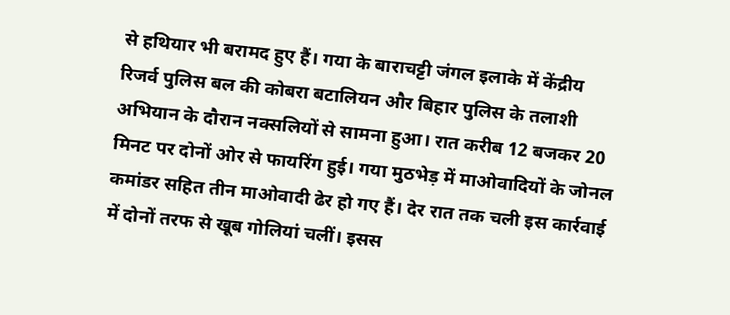से हथियार भी बरामद हुए हैं। गया के बाराचट्टी जंगल इलाके में केंद्रीय रिजर्व पुलिस बल की कोबरा बटालियन और बिहार पुलिस के तलाशी अभियान के दौरान नक्सलियों से सामना हुआ। रात करीब 12 बजकर 20 मिनट पर दोनों ओर से फायरिंग हुई। गया मुठभेड़ में माओवादियों के जोनल कमांडर सहित तीन माओवादी ढेर हो गए हैं। देर रात तक चली इस कार्रवाई में दोनों तरफ से खूब गोलियां चलीं। इसस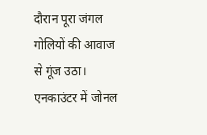दौरान पूरा जंगल गोलियों की आवाज से गूंज उठा। एनकाउंटर में जोनल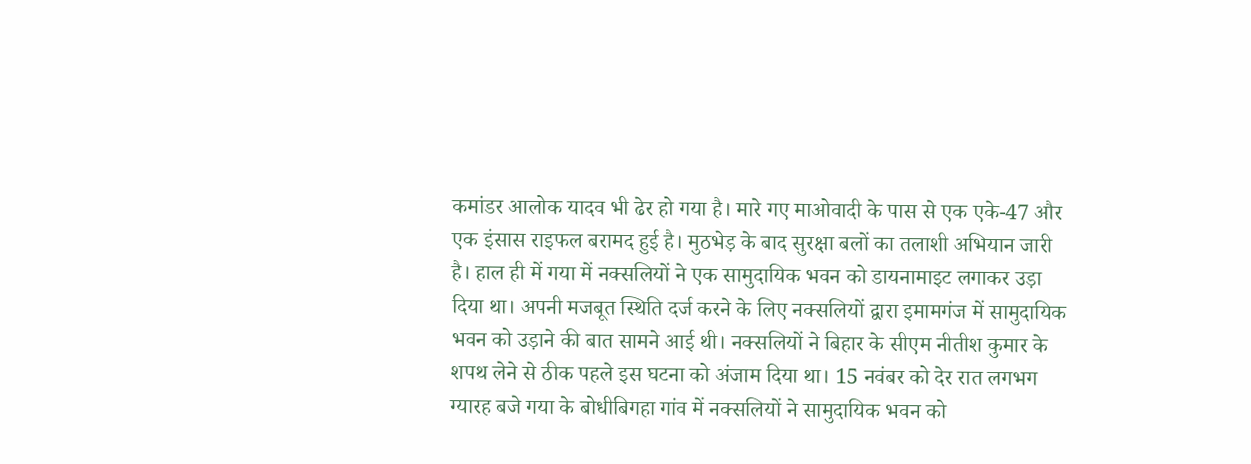कमांडर आलोक यादव भी ढेर हो गया है। मारे गए माओवादी के पास से एक एके-47 और एक इंसास राइफल बरामद हुई है। मुठभेड़ के बाद सुरक्षा बलों का तलाशी अभियान जारी है। हाल ही में गया में नक्सलियों ने एक सामुदायिक भवन को डायनामाइट लगाकर उड़ा दिया था। अपनी मजबूत स्थिति दर्ज करने के लिए नक्सलियों द्वारा इमामगंज में सामुदायिक भवन को उड़ाने की बात सामने आई थी। नक्सलियों ने बिहार के सीएम नीतीश कुमार के शपथ लेने से ठीक पहले इस घटना को अंजाम दिया था। 15 नवंबर को देर रात लगभग ग्यारह बजे गया के बोधीबिगहा गांव में नक्सलियों ने सामुदायिक भवन को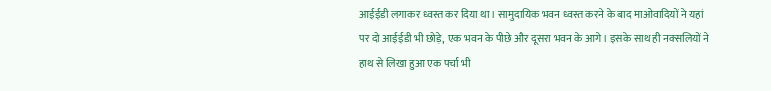आईईडी लगाकर ध्वस्त कर दिया था। सामुदायिक भवन ध्वस्त करने के बाद माओवादियों ने यहां पर दो आईईडी भी छोड़े, एक भवन के पीछे और दूसरा भवन के आगे। इसके साथ ही नक्सलियों ने हाथ से लिखा हुआ एक पर्चा भी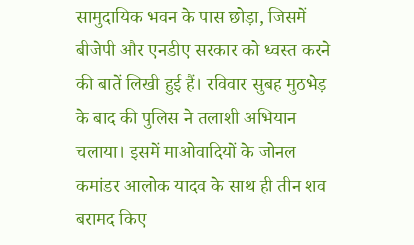सामुदायिक भवन के पास छोड़ा, जिसमें बीजेपी और एनडीए सरकार को ध्वस्त करने की बातें लिखी हुई हैं। रविवार सुबह मुठभेड़ के बाद की पुलिस ने तलाशी अभियान चलाया। इसमें माओवादियों के जोनल कमांडर आलोक यादव के साथ ही तीन शव बरामद किए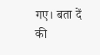गए। बता दें की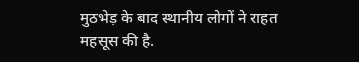मुठभेड़ के बाद स्थानीय लोगों ने राहत महसूस की है.